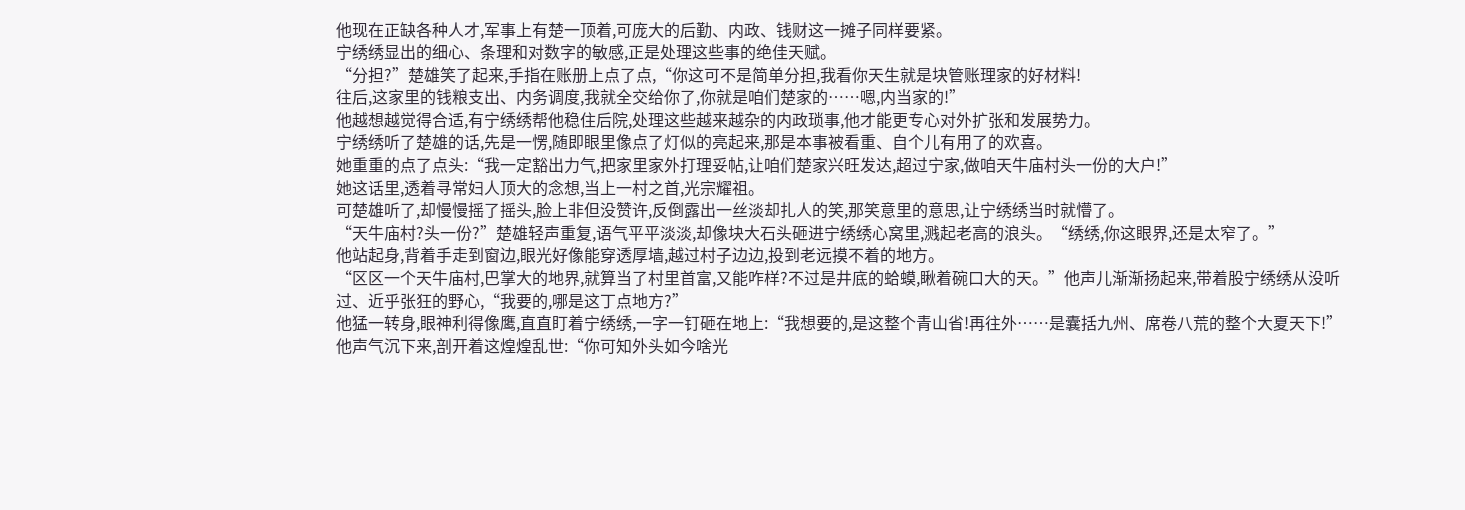他现在正缺各种人才,军事上有楚一顶着,可庞大的后勤、内政、钱财这一摊子同样要紧。
宁绣绣显出的细心、条理和对数字的敏感,正是处理这些事的绝佳天赋。
“分担?”楚雄笑了起来,手指在账册上点了点,“你这可不是简单分担,我看你天生就是块管账理家的好材料!
往后,这家里的钱粮支出、内务调度,我就全交给你了,你就是咱们楚家的……嗯,内当家的!”
他越想越觉得合适,有宁绣绣帮他稳住后院,处理这些越来越杂的内政琐事,他才能更专心对外扩张和发展势力。
宁绣绣听了楚雄的话,先是一愣,随即眼里像点了灯似的亮起来,那是本事被看重、自个儿有用了的欢喜。
她重重的点了点头:“我一定豁出力气,把家里家外打理妥帖,让咱们楚家兴旺发达,超过宁家,做咱天牛庙村头一份的大户!”
她这话里,透着寻常妇人顶大的念想,当上一村之首,光宗耀祖。
可楚雄听了,却慢慢摇了摇头,脸上非但没赞许,反倒露出一丝淡却扎人的笑,那笑意里的意思,让宁绣绣当时就懵了。
“天牛庙村?头一份?”楚雄轻声重复,语气平平淡淡,却像块大石头砸进宁绣绣心窝里,溅起老高的浪头。“绣绣,你这眼界,还是太窄了。”
他站起身,背着手走到窗边,眼光好像能穿透厚墙,越过村子边边,投到老远摸不着的地方。
“区区一个天牛庙村,巴掌大的地界,就算当了村里首富,又能咋样?不过是井底的蛤蟆,瞅着碗口大的天。”他声儿渐渐扬起来,带着股宁绣绣从没听过、近乎张狂的野心,“我要的,哪是这丁点地方?”
他猛一转身,眼神利得像鹰,直直盯着宁绣绣,一字一钉砸在地上:“我想要的,是这整个青山省!再往外……是囊括九州、席卷八荒的整个大夏天下!”
他声气沉下来,剖开着这煌煌乱世:“你可知外头如今啥光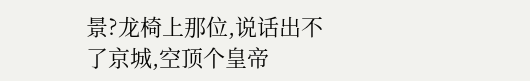景?龙椅上那位,说话出不了京城,空顶个皇帝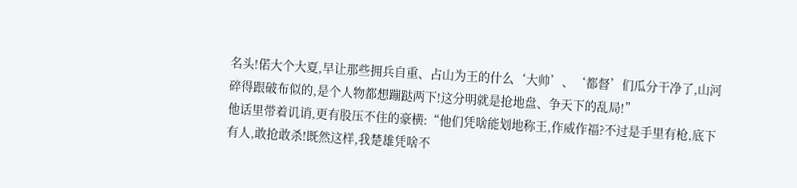名头!偌大个大夏,早让那些拥兵自重、占山为王的什么‘大帅’、‘都督’们瓜分干净了,山河碎得跟破布似的,是个人物都想蹦跶两下!这分明就是抢地盘、争天下的乱局!”
他话里带着讥诮,更有股压不住的豪横:“他们凭啥能划地称王,作威作福?不过是手里有枪,底下有人,敢抢敢杀!既然这样,我楚雄凭啥不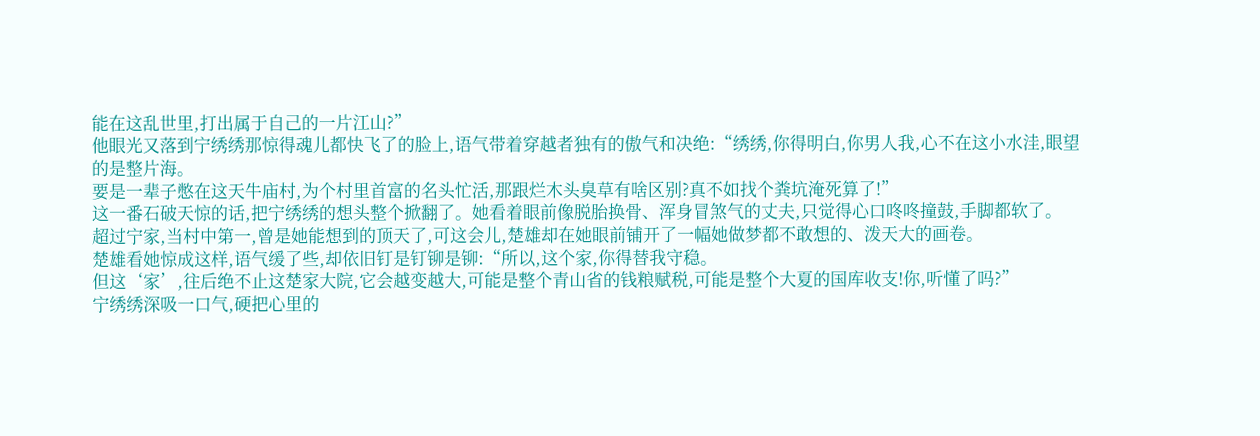能在这乱世里,打出属于自己的一片江山?”
他眼光又落到宁绣绣那惊得魂儿都快飞了的脸上,语气带着穿越者独有的傲气和决绝:“绣绣,你得明白,你男人我,心不在这小水洼,眼望的是整片海。
要是一辈子憋在这天牛庙村,为个村里首富的名头忙活,那跟烂木头臭草有啥区别?真不如找个粪坑淹死算了!”
这一番石破天惊的话,把宁绣绣的想头整个掀翻了。她看着眼前像脱胎换骨、浑身冒煞气的丈夫,只觉得心口咚咚撞鼓,手脚都软了。
超过宁家,当村中第一,曾是她能想到的顶天了,可这会儿,楚雄却在她眼前铺开了一幅她做梦都不敢想的、泼天大的画卷。
楚雄看她惊成这样,语气缓了些,却依旧钉是钉铆是铆:“所以,这个家,你得替我守稳。
但这‘家’,往后绝不止这楚家大院,它会越变越大,可能是整个青山省的钱粮赋税,可能是整个大夏的国库收支!你,听懂了吗?”
宁绣绣深吸一口气,硬把心里的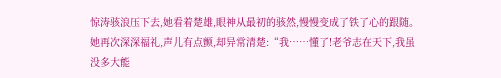惊涛骇浪压下去,她看着楚雄,眼神从最初的骇然,慢慢变成了铁了心的跟随。
她再次深深福礼,声儿有点颤,却异常清楚:“我……懂了!老爷志在天下,我虽没多大能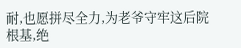耐,也愿拼尽全力,为老爷守牢这后院根基,绝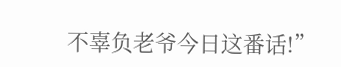不辜负老爷今日这番话!”